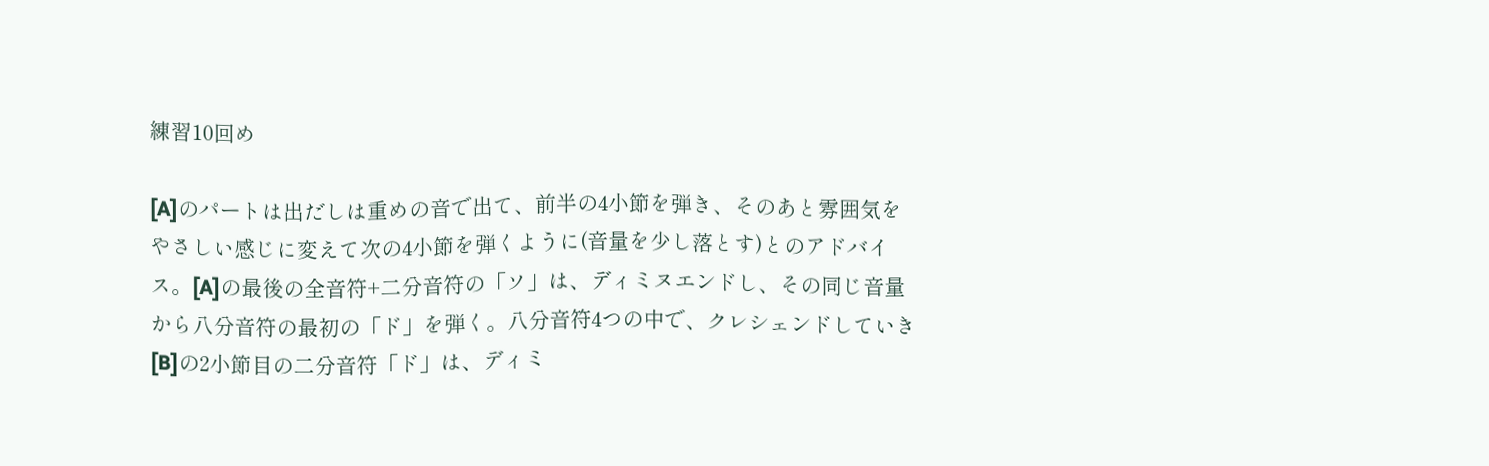練習10回め

[A]のパートは出だしは重めの音で出て、前半の4小節を弾き、そのあと雰囲気をやさしい感じに変えて次の4小節を弾くように(音量を少し落とす)とのアドバイス。[A]の最後の全音符+二分音符の「ソ」は、ディミヌエンドし、その同じ音量から八分音符の最初の「ド」を弾く。八分音符4つの中で、クレシェンドしていき[B]の2小節目の二分音符「ド」は、ディミ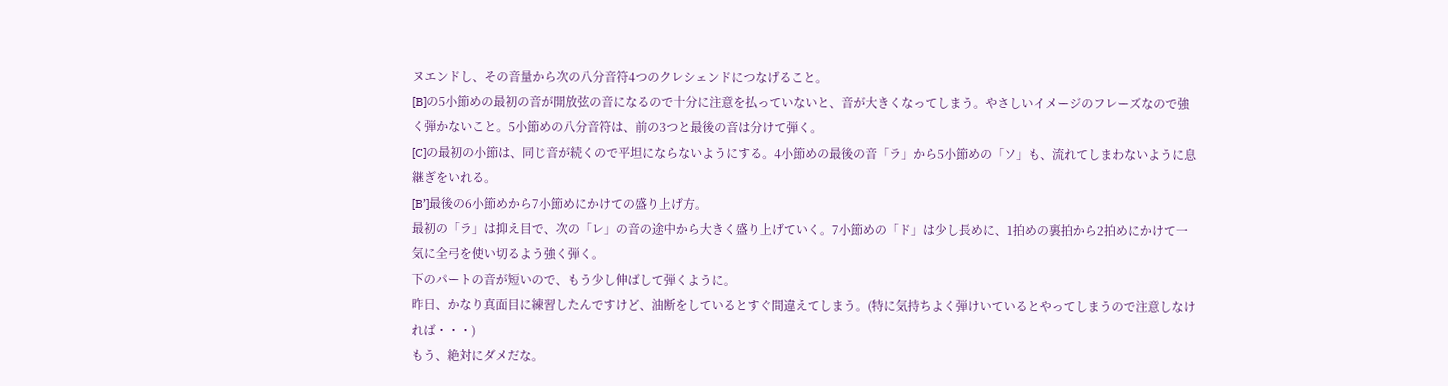ヌエンドし、その音量から次の八分音符4つのクレシェンドにつなげること。
[B]の5小節めの最初の音が開放弦の音になるので十分に注意を払っていないと、音が大きくなってしまう。やさしいイメージのフレーズなので強く弾かないこと。5小節めの八分音符は、前の3つと最後の音は分けて弾く。
[C]の最初の小節は、同じ音が続くので平坦にならないようにする。4小節めの最後の音「ラ」から5小節めの「ソ」も、流れてしまわないように息継ぎをいれる。
[B’]最後の6小節めから7小節めにかけての盛り上げ方。
最初の「ラ」は抑え目で、次の「レ」の音の途中から大きく盛り上げていく。7小節めの「ド」は少し長めに、1拍めの裏拍から2拍めにかけて一気に全弓を使い切るよう強く弾く。
下のパートの音が短いので、もう少し伸ばして弾くように。
昨日、かなり真面目に練習したんですけど、油断をしているとすぐ間違えてしまう。(特に気持ちよく弾けいているとやってしまうので注意しなければ・・・)
もう、絶対にダメだな。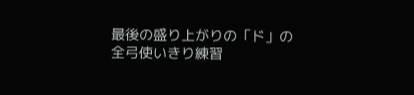最後の盛り上がりの「ド」の全弓使いきり練習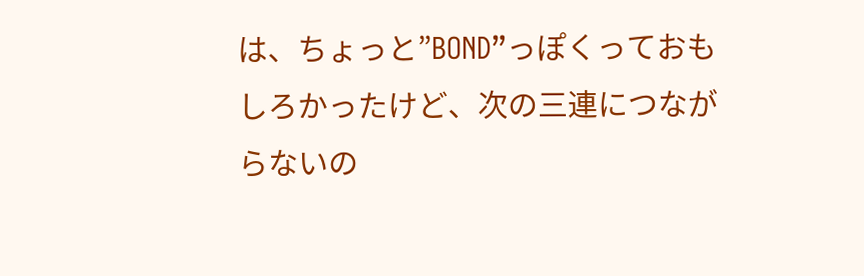は、ちょっと”BOND”っぽくっておもしろかったけど、次の三連につながらないの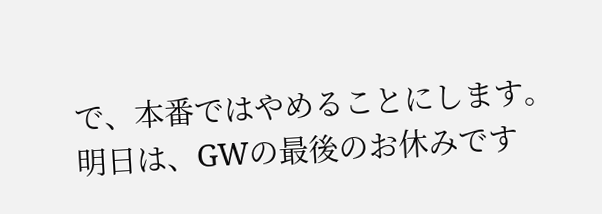で、本番ではやめることにします。
明日は、GWの最後のお休みです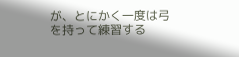が、とにかく一度は弓を持って練習する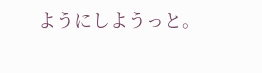ようにしようっと。